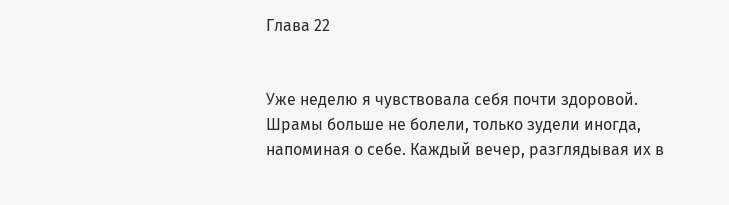Глава 22


Уже неделю я чувствовала себя почти здоровой. Шрамы больше не болели, только зудели иногда, напоминая о себе. Каждый вечер, разглядывая их в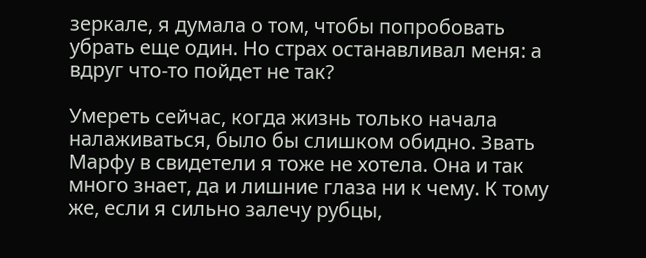зеркале, я думала о том, чтобы попробовать убрать еще один. Но страх останавливал меня: а вдруг что-то пойдет не так?

Умереть сейчас, когда жизнь только начала налаживаться, было бы слишком обидно. Звать Марфу в свидетели я тоже не хотела. Она и так много знает, да и лишние глаза ни к чему. К тому же, если я сильно залечу рубцы,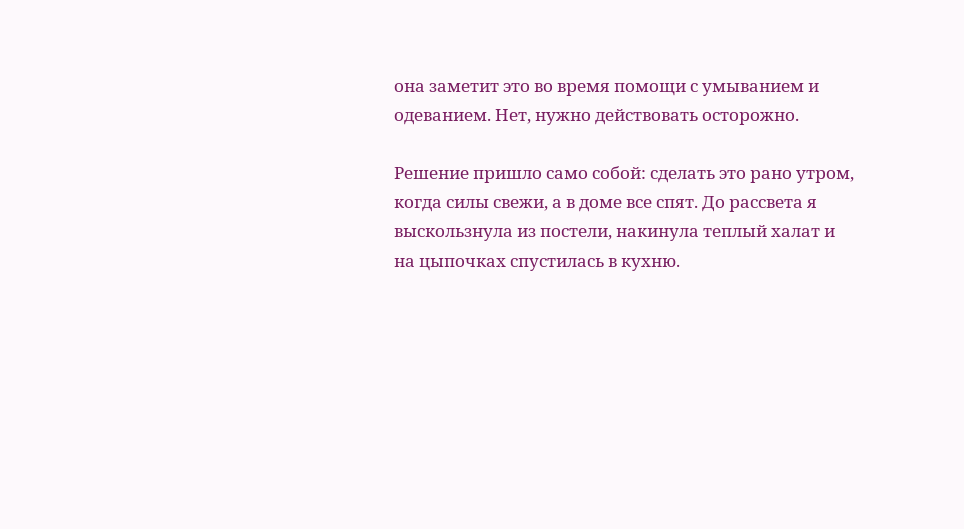она заметит это во время помощи с умыванием и одеванием. Нет, нужно действовать осторожно.

Решение пришло само собой: сделать это рано утром, когда силы свежи, а в доме все спят. До рассвета я выскользнула из постели, накинула теплый халат и на цыпочках спустилась в кухню.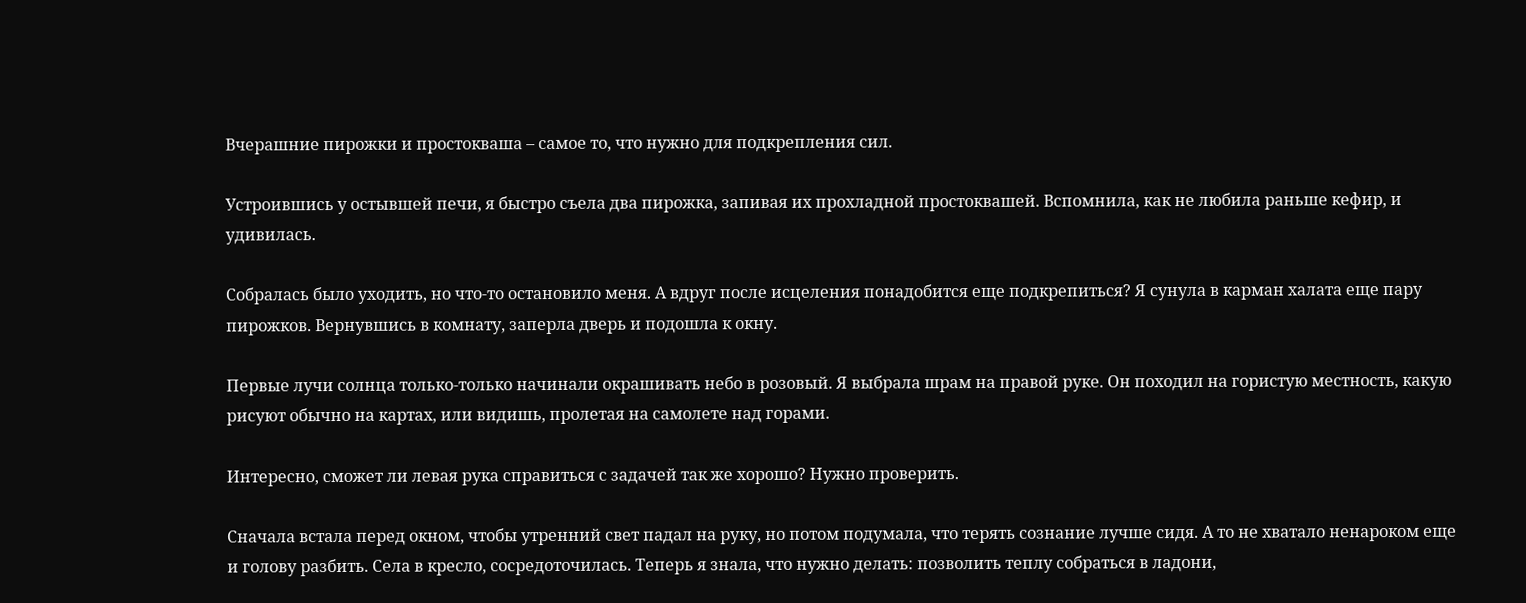Вчерашние пирожки и простокваша – самое то, что нужно для подкрепления сил.

Устроившись у остывшей печи, я быстро съела два пирожка, запивая их прохладной простоквашей. Вспомнила, как не любила раньше кефир, и удивилась.

Собралась было уходить, но что-то остановило меня. А вдруг после исцеления понадобится еще подкрепиться? Я сунула в карман халата еще пару пирожков. Вернувшись в комнату, заперла дверь и подошла к окну.

Первые лучи солнца только-только начинали окрашивать небо в розовый. Я выбрала шрам на правой руке. Он походил на гористую местность, какую рисуют обычно на картах, или видишь, пролетая на самолете над горами.

Интересно, сможет ли левая рука справиться с задачей так же хорошо? Нужно проверить.

Сначала встала перед окном, чтобы утренний свет падал на руку, но потом подумала, что терять сознание лучше сидя. А то не хватало ненароком еще и голову разбить. Села в кресло, сосредоточилась. Теперь я знала, что нужно делать: позволить теплу собраться в ладони,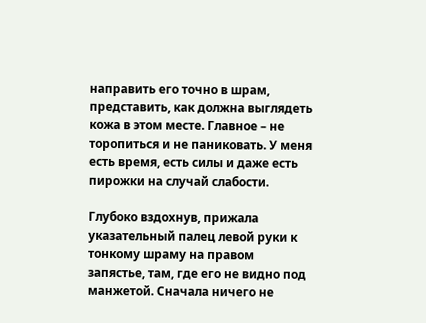направить его точно в шрам, представить, как должна выглядеть кожа в этом месте. Главное – не торопиться и не паниковать. У меня есть время, есть силы и даже есть пирожки на случай слабости.

Глубоко вздохнув, прижала указательный палец левой руки к тонкому шраму на правом запястье, там, где его не видно под манжетой. Сначала ничего не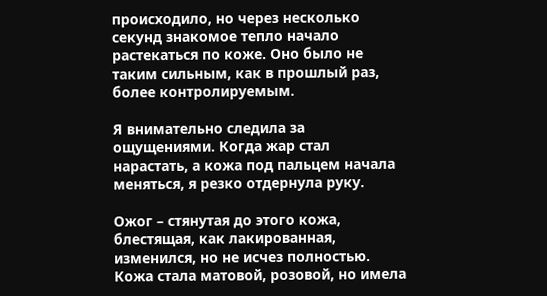происходило, но через несколько секунд знакомое тепло начало растекаться по коже. Оно было не таким сильным, как в прошлый раз, более контролируемым.

Я внимательно следила за ощущениями. Когда жар стал нарастать, а кожа под пальцем начала меняться, я резко отдернула руку.

Ожог – стянутая до этого кожа, блестящая, как лакированная, изменился, но не исчез полностью. Кожа стала матовой, розовой, но имела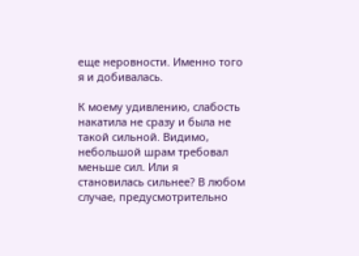еще неровности. Именно того я и добивалась.

К моему удивлению, слабость накатила не сразу и была не такой сильной. Видимо, небольшой шрам требовал меньше сил. Или я становилась сильнее? В любом случае, предусмотрительно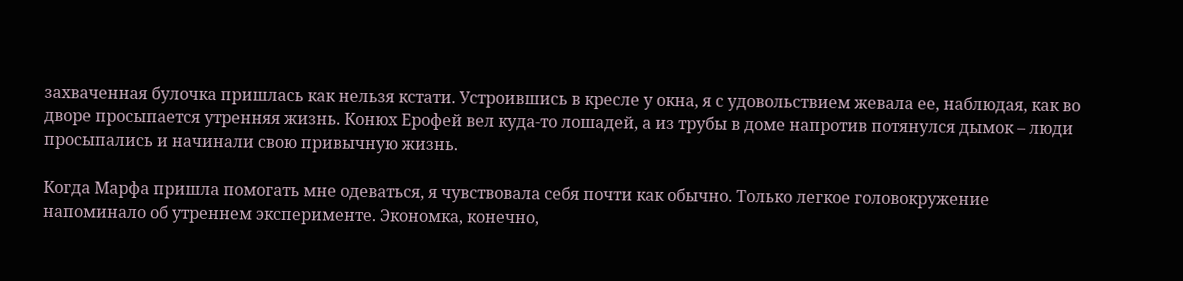захваченная булочка пришлась как нельзя кстати. Устроившись в кресле у окна, я с удовольствием жевала ее, наблюдая, как во дворе просыпается утренняя жизнь. Конюх Ерофей вел куда-то лошадей, а из трубы в доме напротив потянулся дымок – люди просыпались и начинали свою привычную жизнь.

Когда Марфа пришла помогать мне одеваться, я чувствовала себя почти как обычно. Только легкое головокружение напоминало об утреннем эксперименте. Экономка, конечно,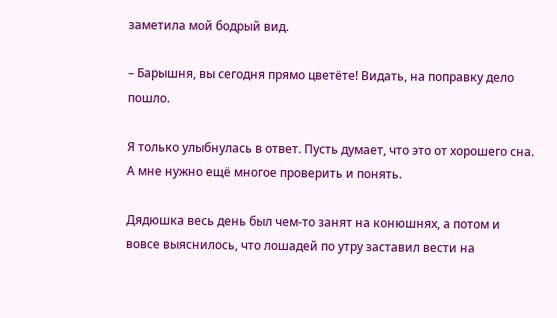заметила мой бодрый вид.

– Барышня, вы сегодня прямо цветёте! Видать, на поправку дело пошло.

Я только улыбнулась в ответ. Пусть думает, что это от хорошего сна. А мне нужно ещё многое проверить и понять.

Дядюшка весь день был чем-то занят на конюшнях, а потом и вовсе выяснилось, что лошадей по утру заставил вести на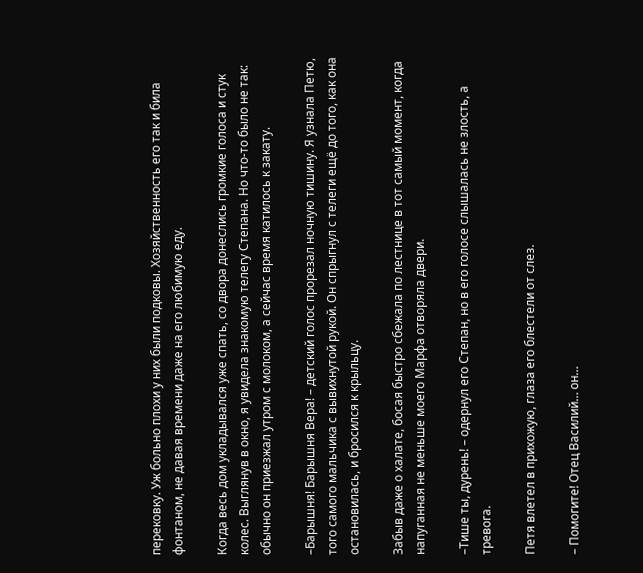перековку. Уж больно плохи у них были подковы. Хозяйственность его так и била фонтаном, не давая времени даже на его любимую еду.

Когда весь дом укладывался уже спать, со двора донеслись громкие голоса и стук колес. Выглянув в окно, я увидела знакомую телегу Степана. Но что-то было не так: обычно он приезжал утром с молоком, а сейчас время катилось к закату.

–Барышня! Барышня Вера! – детский голос прорезал ночную тишину. Я узнала Петю, того самого мальчика с вывихнутой рукой. Он спрыгнул с телеги ещё до того, как она остановилась, и бросился к крыльцу.

Забыв даже о халате, босая быстро сбежала по лестнице в тот самый момент, когда напуганная не меньше моего Марфа отворяла двери.

–Тише ты, дурень! – одернул его Степан, но в его голосе слышалась не злость, а тревога.

Петя влетел в прихожую, глаза его блестели от слез.

– Помогите! Отец Василий… он…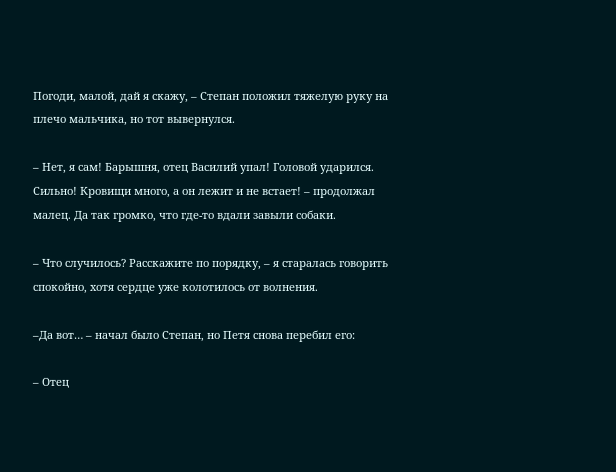Погоди, малой, дай я скажу, – Степан положил тяжелую руку на плечо мальчика, но тот вывернулся.

– Нет, я сам! Барышня, отец Василий упал! Головой ударился. Сильно! Кровищи много, а он лежит и не встает! – продолжал малец. Да так громко, что где-то вдали завыли собаки.

– Что случилось? Расскажите по порядку, – я старалась говорить спокойно, хотя сердце уже колотилось от волнения.

–Да вот… – начал было Степан, но Петя снова перебил его:

– Отец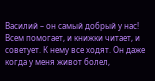Василий – он самый добрый у нас! Всем помогает, и книжки читает, и советует. К нему все ходят. Он даже когда у меня живот болел,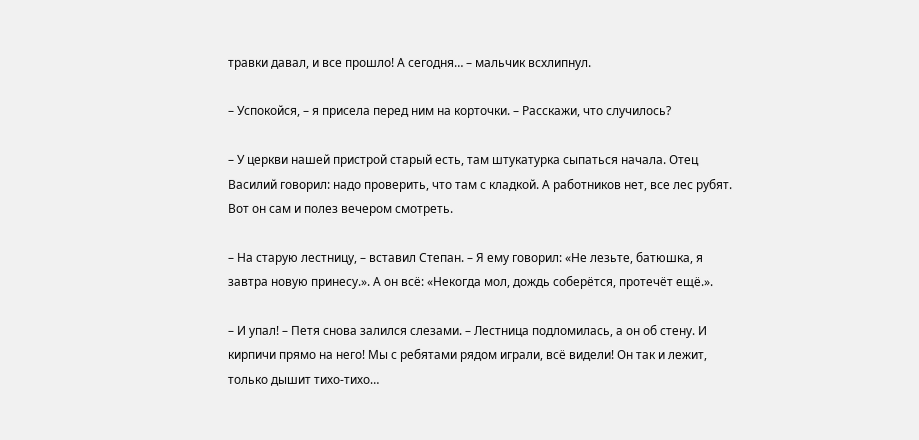травки давал, и все прошло! А сегодня… – мальчик всхлипнул.

– Успокойся, – я присела перед ним на корточки. – Расскажи, что случилось?

– У церкви нашей пристрой старый есть, там штукатурка сыпаться начала. Отец Василий говорил: надо проверить, что там с кладкой. А работников нет, все лес рубят. Вот он сам и полез вечером смотреть.

– На старую лестницу, – вставил Степан. – Я ему говорил: «Не лезьте, батюшка, я завтра новую принесу.». А он всё: «Некогда мол, дождь соберётся, протечёт ещё.».

– И упал! – Петя снова залился слезами. – Лестница подломилась, а он об стену. И кирпичи прямо на него! Мы с ребятами рядом играли, всё видели! Он так и лежит, только дышит тихо-тихо…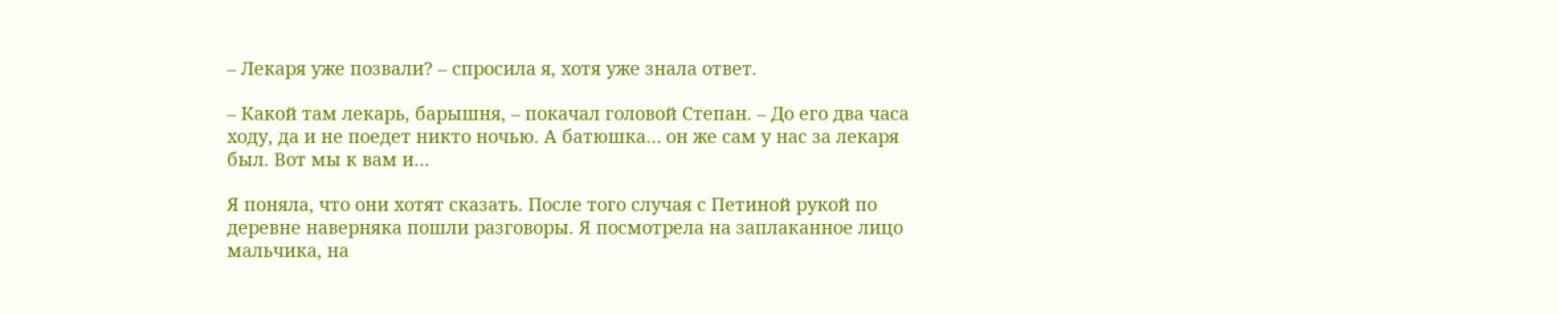– Лекаря уже позвали? – спросила я, хотя уже знала ответ.

– Какой там лекарь, барышня, – покачал головой Степан. – До его два часа ходу, да и не поедет никто ночью. А батюшка… он же сам у нас за лекаря был. Вот мы к вам и…

Я поняла, что они хотят сказать. После того случая с Петиной рукой по деревне наверняка пошли разговоры. Я посмотрела на заплаканное лицо мальчика, на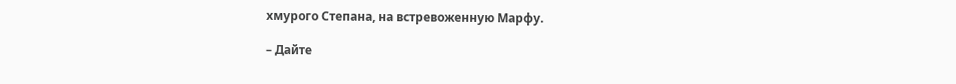хмурого Степана, на встревоженную Марфу.

– Дайте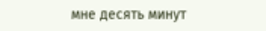мне десять минут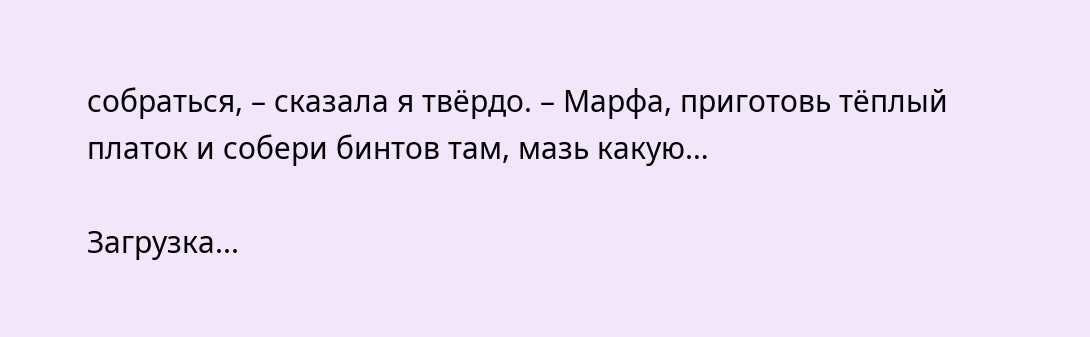собраться, – сказала я твёрдо. – Марфа, приготовь тёплый платок и собери бинтов там, мазь какую…

Загрузка...